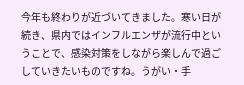今年も終わりが近づいてきました。寒い日が続き、県内ではインフルエンザが流行中ということで、感染対策をしながら楽しんで過ごしていきたいものですね。うがい・手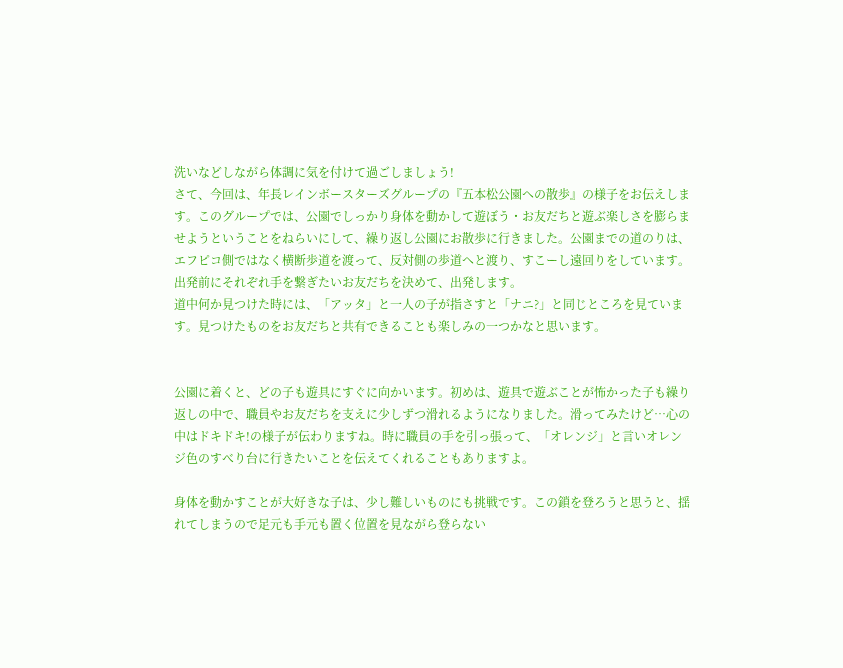洗いなどしながら体調に気を付けて過ごしましょう!
さて、今回は、年長レインボースターズグループの『五本松公園への散歩』の様子をお伝えします。このグループでは、公園でしっかり身体を動かして遊ぼう・お友だちと遊ぶ楽しさを膨らませようということをねらいにして、繰り返し公園にお散歩に行きました。公園までの道のりは、エフピコ側ではなく横断歩道を渡って、反対側の歩道へと渡り、すこーし遠回りをしています。出発前にそれぞれ手を繋ぎたいお友だちを決めて、出発します。
道中何か見つけた時には、「アッタ」と一人の子が指さすと「ナニ?」と同じところを見ています。見つけたものをお友だちと共有できることも楽しみの一つかなと思います。


公園に着くと、どの子も遊具にすぐに向かいます。初めは、遊具で遊ぶことが怖かった子も繰り返しの中で、職員やお友だちを支えに少しずつ滑れるようになりました。滑ってみたけど…心の中はドキドキ!の様子が伝わりますね。時に職員の手を引っ張って、「オレンジ」と言いオレンジ色のすべり台に行きたいことを伝えてくれることもありますよ。

身体を動かすことが大好きな子は、少し難しいものにも挑戦です。この鎖を登ろうと思うと、揺れてしまうので足元も手元も置く位置を見ながら登らない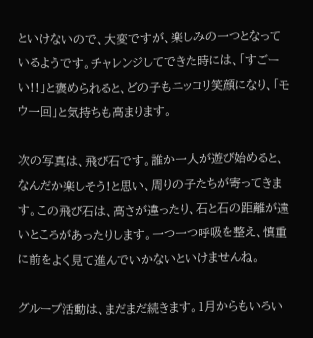といけないので、大変ですが、楽しみの一つとなっているようです。チャレンジしてできた時には、「すごーい!!」と褒められると、どの子もニッコリ笑顔になり、「モウ一回」と気持ちも高まります。

次の写真は、飛び石です。誰か一人が遊び始めると、なんだか楽しそう!と思い、周りの子たちが寄ってきます。この飛び石は、高さが違ったり、石と石の距離が遠いところがあったりします。一つ一つ呼吸を整え、慎重に前をよく見て進んでいかないといけませんね。

グループ活動は、まだまだ続きます。1月からもいろい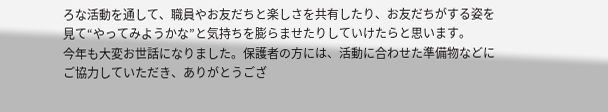ろな活動を通して、職員やお友だちと楽しさを共有したり、お友だちがする姿を見て“やってみようかな”と気持ちを膨らませたりしていけたらと思います。
今年も大変お世話になりました。保護者の方には、活動に合わせた準備物などにご協力していただき、ありがとうござ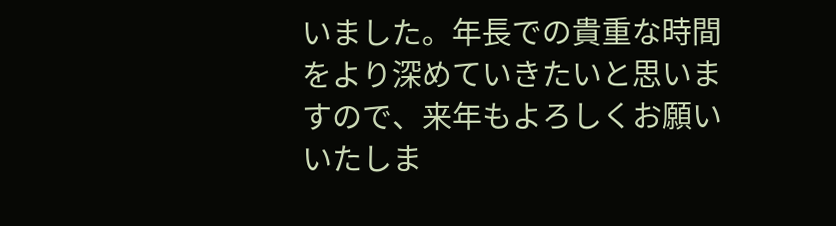いました。年長での貴重な時間をより深めていきたいと思いますので、来年もよろしくお願いいたしま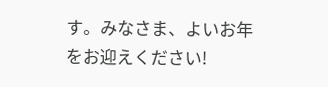す。みなさま、よいお年をお迎えください!